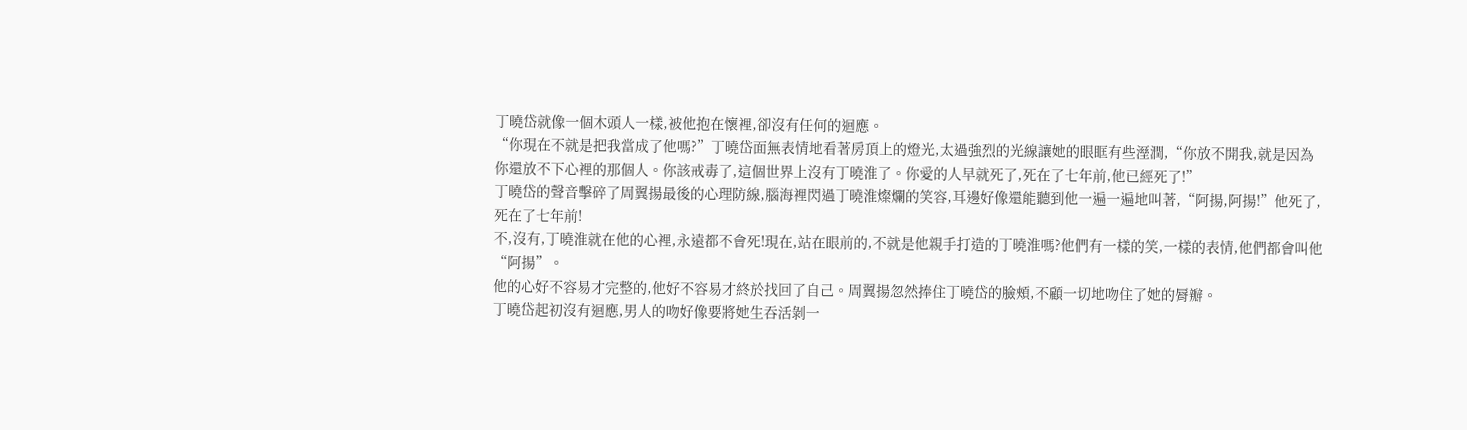丁曉岱就像一個木頭人一樣,被他抱在懷裡,卻沒有任何的迴應。
“你現在不就是把我當成了他嗎?”丁曉岱面無表情地看著房頂上的燈光,太過強烈的光線讓她的眼眶有些溼潤,“你放不開我,就是因為你還放不下心裡的那個人。你該戒毒了,這個世界上沒有丁曉淮了。你愛的人早就死了,死在了七年前,他已經死了!”
丁曉岱的聲音擊碎了周翼揚最後的心理防線,腦海裡閃過丁曉淮燦爛的笑容,耳邊好像還能聽到他一遍一遍地叫著,“阿揚,阿揚!”他死了,死在了七年前!
不,沒有,丁曉淮就在他的心裡,永遠都不會死!現在,站在眼前的,不就是他親手打造的丁曉淮嗎?他們有一樣的笑,一樣的表情,他們都會叫他“阿揚”。
他的心好不容易才完整的,他好不容易才終於找回了自己。周翼揚忽然捧住丁曉岱的臉頰,不顧一切地吻住了她的脣瓣。
丁曉岱起初沒有迴應,男人的吻好像要將她生吞活剝一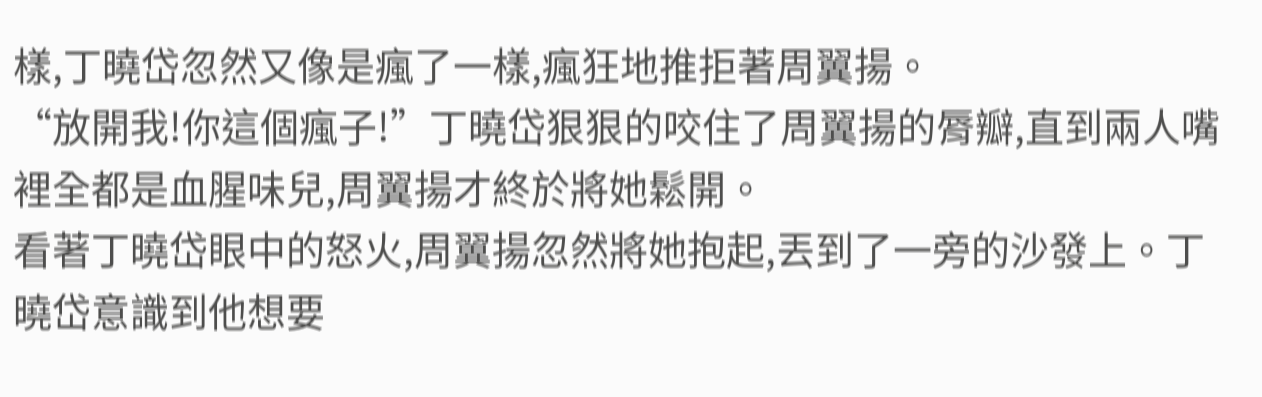樣,丁曉岱忽然又像是瘋了一樣,瘋狂地推拒著周翼揚。
“放開我!你這個瘋子!”丁曉岱狠狠的咬住了周翼揚的脣瓣,直到兩人嘴裡全都是血腥味兒,周翼揚才終於將她鬆開。
看著丁曉岱眼中的怒火,周翼揚忽然將她抱起,丟到了一旁的沙發上。丁曉岱意識到他想要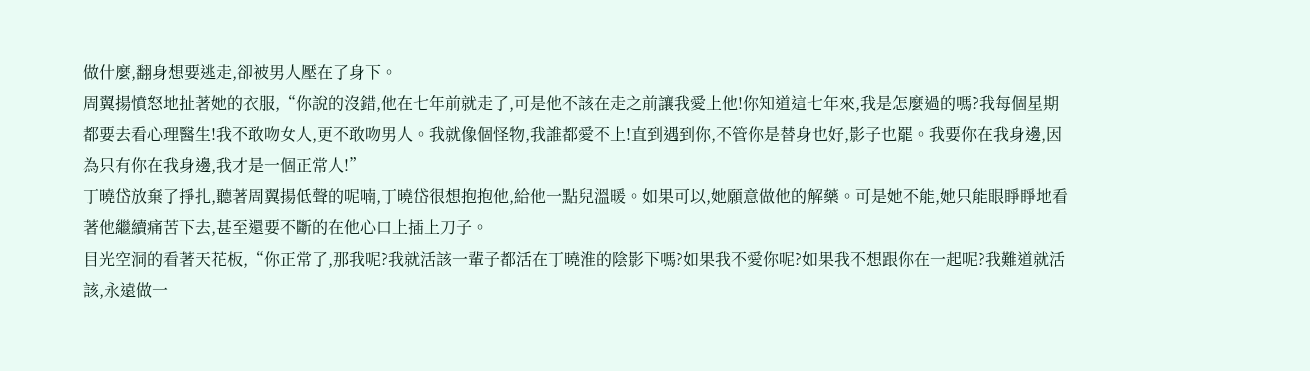做什麼,翻身想要逃走,卻被男人壓在了身下。
周翼揚憤怒地扯著她的衣服,“你說的沒錯,他在七年前就走了,可是他不該在走之前讓我愛上他!你知道這七年來,我是怎麼過的嗎?我每個星期都要去看心理醫生!我不敢吻女人,更不敢吻男人。我就像個怪物,我誰都愛不上!直到遇到你,不管你是替身也好,影子也罷。我要你在我身邊,因為只有你在我身邊,我才是一個正常人!”
丁曉岱放棄了掙扎,聽著周翼揚低聲的呢喃,丁曉岱很想抱抱他,給他一點兒溫暖。如果可以,她願意做他的解藥。可是她不能,她只能眼睜睜地看著他繼續痛苦下去,甚至還要不斷的在他心口上插上刀子。
目光空洞的看著天花板,“你正常了,那我呢?我就活該一輩子都活在丁曉淮的陰影下嗎?如果我不愛你呢?如果我不想跟你在一起呢?我難道就活該,永遠做一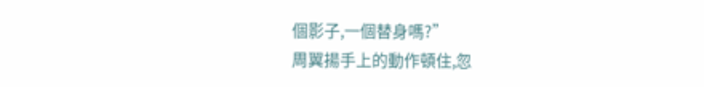個影子,一個替身嗎?”
周翼揚手上的動作頓住,忽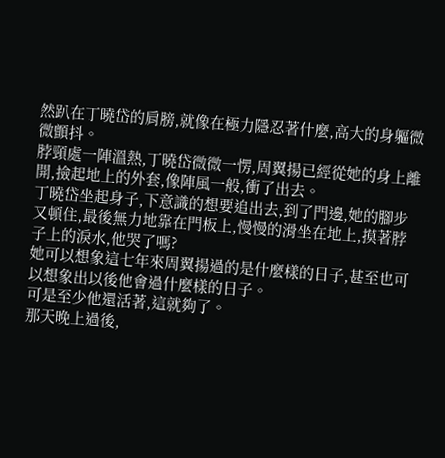然趴在丁曉岱的肩膀,就像在極力隱忍著什麼,高大的身軀微微顫抖。
脖頸處一陣溫熱,丁曉岱微微一愣,周翼揚已經從她的身上離開,撿起地上的外套,像陣風一般,衝了出去。
丁曉岱坐起身子,下意識的想要追出去,到了門邊,她的腳步又頓住,最後無力地靠在門板上,慢慢的滑坐在地上,摸著脖子上的淚水,他哭了嗎?
她可以想象這七年來周翼揚過的是什麼樣的日子,甚至也可以想象出以後他會過什麼樣的日子。
可是至少他還活著,這就夠了。
那天晚上過後,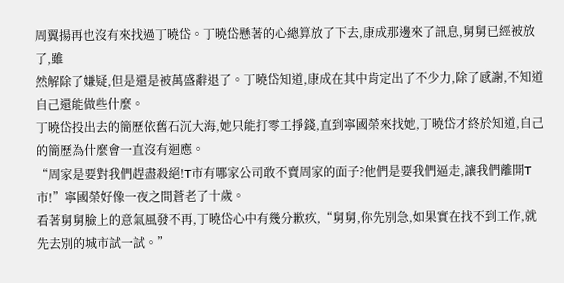周翼揚再也沒有來找過丁曉岱。丁曉岱懸著的心總算放了下去,康成那邊來了訊息,舅舅已經被放了,雖
然解除了嫌疑,但是還是被萬盛辭退了。丁曉岱知道,康成在其中肯定出了不少力,除了感謝,不知道自己還能做些什麼。
丁曉岱投出去的簡歷依舊石沉大海,她只能打零工掙錢,直到寧國榮來找她,丁曉岱才終於知道,自己的簡歷為什麼會一直沒有迴應。
“周家是要對我們趕盡殺絕!T市有哪家公司敢不賣周家的面子?他們是要我們逼走,讓我們離開T市!”寧國榮好像一夜之間蒼老了十歲。
看著舅舅臉上的意氣風發不再,丁曉岱心中有幾分歉疚,“舅舅,你先別急,如果實在找不到工作,就先去別的城市試一試。”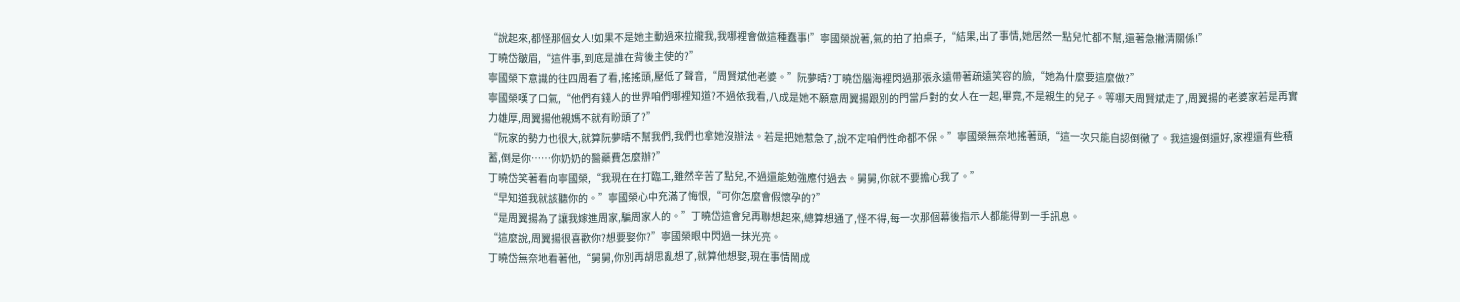“說起來,都怪那個女人!如果不是她主動過來拉攏我,我哪裡會做這種蠢事!”寧國榮說著,氣的拍了拍桌子,“結果,出了事情,她居然一點兒忙都不幫,還著急撇清關係!”
丁曉岱皺眉,“這件事,到底是誰在背後主使的?”
寧國榮下意識的往四周看了看,搖搖頭,壓低了聲音,“周賢斌他老婆。”阮夢晴?丁曉岱腦海裡閃過那張永遠帶著疏遠笑容的臉,“她為什麼要這麼做?”
寧國榮嘆了口氣,“他們有錢人的世界咱們哪裡知道?不過依我看,八成是她不願意周翼揚跟別的門當戶對的女人在一起,畢竟,不是親生的兒子。等哪天周賢斌走了,周翼揚的老婆家若是再實力雄厚,周翼揚他親媽不就有盼頭了?”
“阮家的勢力也很大,就算阮夢晴不幫我們,我們也拿她沒辦法。若是把她惹急了,說不定咱們性命都不保。”寧國榮無奈地搖著頭,“這一次只能自認倒黴了。我這邊倒還好,家裡還有些積蓄,倒是你……你奶奶的醫藥費怎麼辦?”
丁曉岱笑著看向寧國榮,“我現在在打臨工,雖然辛苦了點兒,不過還能勉強應付過去。舅舅,你就不要擔心我了。”
“早知道我就該聽你的。”寧國榮心中充滿了悔恨,“可你怎麼會假懷孕的?”
“是周翼揚為了讓我嫁進周家,騙周家人的。”丁曉岱這會兒再聯想起來,總算想通了,怪不得,每一次那個幕後指示人都能得到一手訊息。
“這麼說,周翼揚很喜歡你?想要娶你?”寧國榮眼中閃過一抹光亮。
丁曉岱無奈地看著他,“舅舅,你別再胡思亂想了,就算他想娶,現在事情鬧成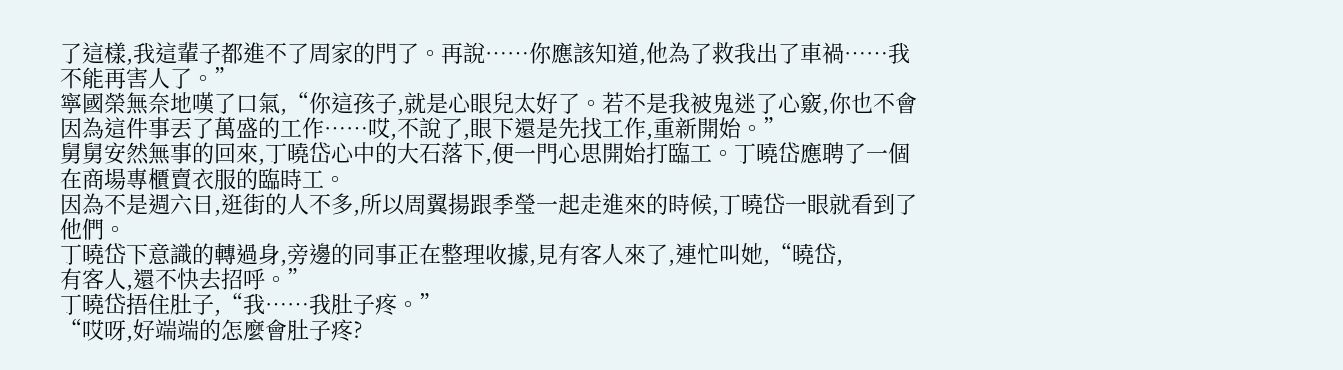了這樣,我這輩子都進不了周家的門了。再說……你應該知道,他為了救我出了車禍……我不能再害人了。”
寧國榮無奈地嘆了口氣,“你這孩子,就是心眼兒太好了。若不是我被鬼迷了心竅,你也不會因為這件事丟了萬盛的工作……哎,不說了,眼下還是先找工作,重新開始。”
舅舅安然無事的回來,丁曉岱心中的大石落下,便一門心思開始打臨工。丁曉岱應聘了一個在商場專櫃賣衣服的臨時工。
因為不是週六日,逛街的人不多,所以周翼揚跟季瑩一起走進來的時候,丁曉岱一眼就看到了他們。
丁曉岱下意識的轉過身,旁邊的同事正在整理收據,見有客人來了,連忙叫她,“曉岱,
有客人,還不快去招呼。”
丁曉岱捂住肚子,“我……我肚子疼。”
“哎呀,好端端的怎麼會肚子疼?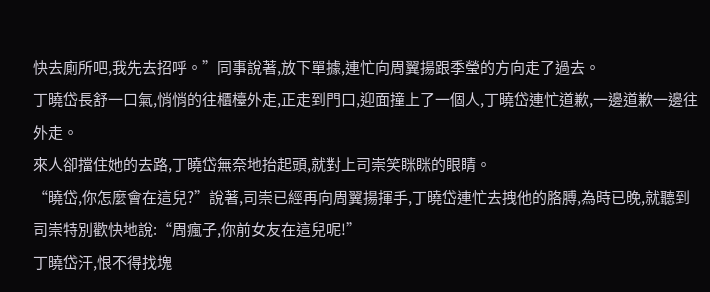快去廁所吧,我先去招呼。”同事說著,放下單據,連忙向周翼揚跟季瑩的方向走了過去。
丁曉岱長舒一口氣,悄悄的往櫃檯外走,正走到門口,迎面撞上了一個人,丁曉岱連忙道歉,一邊道歉一邊往外走。
來人卻擋住她的去路,丁曉岱無奈地抬起頭,就對上司崇笑眯眯的眼睛。
“曉岱,你怎麼會在這兒?”說著,司崇已經再向周翼揚揮手,丁曉岱連忙去拽他的胳膊,為時已晚,就聽到司崇特別歡快地說:“周瘋子,你前女友在這兒呢!”
丁曉岱汗,恨不得找塊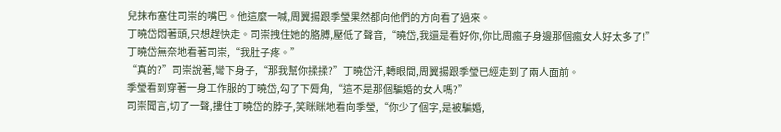兒抹布塞住司崇的嘴巴。他這麼一喊,周翼揚跟季瑩果然都向他們的方向看了過來。
丁曉岱悶著頭,只想趕快走。司崇拽住她的胳膊,壓低了聲音,“曉岱,我還是看好你,你比周瘋子身邊那個瘋女人好太多了!”
丁曉岱無奈地看著司崇,“我肚子疼。”
“真的?”司崇說著,彎下身子,“那我幫你揉揉?”丁曉岱汗,轉眼間,周翼揚跟季瑩已經走到了兩人面前。
季瑩看到穿著一身工作服的丁曉岱,勾了下脣角,“這不是那個騙婚的女人嗎?”
司崇聞言,切了一聲,摟住丁曉岱的脖子,笑眯眯地看向季瑩,“你少了個字,是被騙婚,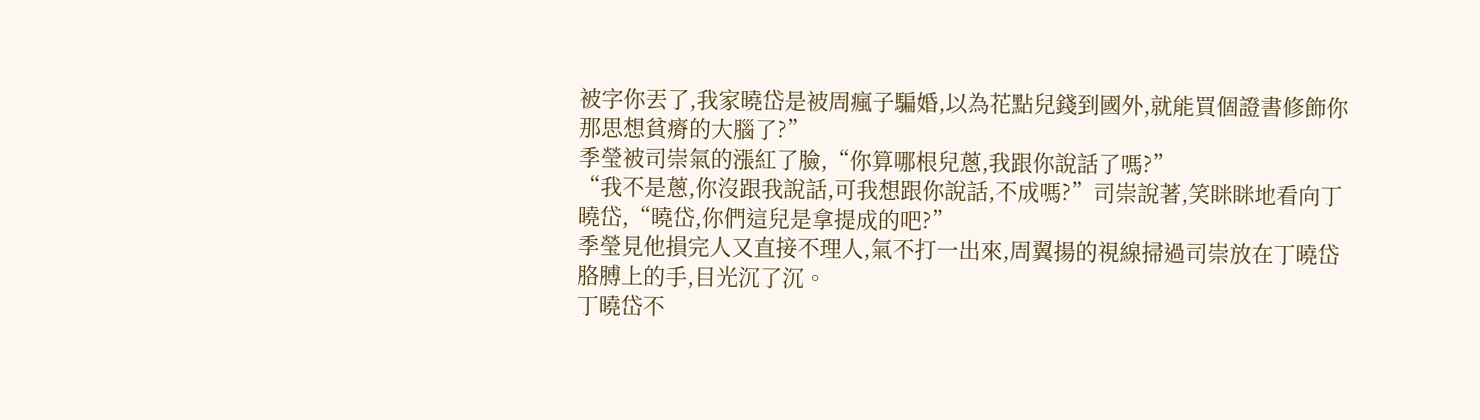被字你丟了,我家曉岱是被周瘋子騙婚,以為花點兒錢到國外,就能買個證書修飾你那思想貧瘠的大腦了?”
季瑩被司崇氣的漲紅了臉,“你算哪根兒蔥,我跟你說話了嗎?”
“我不是蔥,你沒跟我說話,可我想跟你說話,不成嗎?”司崇說著,笑眯眯地看向丁曉岱,“曉岱,你們這兒是拿提成的吧?”
季瑩見他損完人又直接不理人,氣不打一出來,周翼揚的視線掃過司崇放在丁曉岱胳膊上的手,目光沉了沉。
丁曉岱不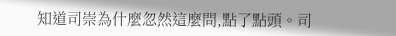知道司崇為什麼忽然這麼問,點了點頭。司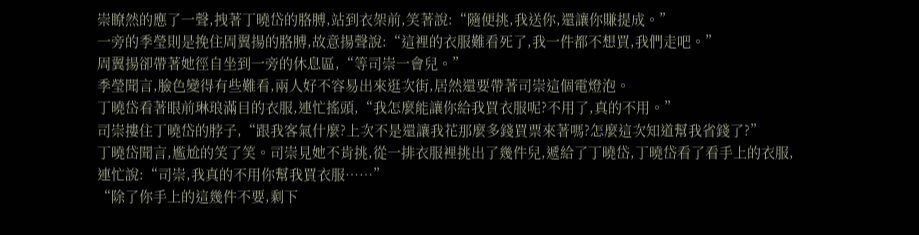崇瞭然的應了一聲,拽著丁曉岱的胳膊,站到衣架前,笑著說:“隨便挑,我送你,還讓你賺提成。”
一旁的季瑩則是挽住周翼揚的胳膊,故意揚聲說:“這裡的衣服難看死了,我一件都不想買,我們走吧。”
周翼揚卻帶著她徑自坐到一旁的休息區,“等司崇一會兒。”
季瑩聞言,臉色變得有些難看,兩人好不容易出來逛次街,居然還要帶著司崇這個電燈泡。
丁曉岱看著眼前琳琅滿目的衣服,連忙搖頭,“我怎麼能讓你給我買衣服呢?不用了,真的不用。”
司崇摟住丁曉岱的脖子,“跟我客氣什麼?上次不是還讓我花那麼多錢買票來著嗎?怎麼這次知道幫我省錢了?”
丁曉岱聞言,尷尬的笑了笑。司崇見她不肯挑,從一排衣服裡挑出了幾件兒,遞給了丁曉岱,丁曉岱看了看手上的衣服,連忙說:“司崇,我真的不用你幫我買衣服……”
“除了你手上的這幾件不要,剩下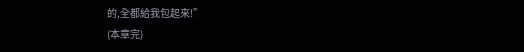的,全都給我包起來!”
(本章完)